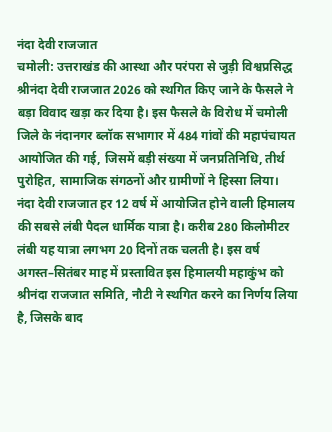नंदा देवी राजजात
चमोली: उत्तराखंड की आस्था और परंपरा से जुड़ी विश्वप्रसिद्ध श्रीनंदा देवी राजजात 2026 को स्थगित किए जाने के फैसले ने बड़ा विवाद खड़ा कर दिया है। इस फैसले के विरोध में चमोली जिले के नंदानगर ब्लॉक सभागार में 484 गांवों की महापंचायत आयोजित की गई, जिसमें बड़ी संख्या में जनप्रतिनिधि, तीर्थ पुरोहित, सामाजिक संगठनों और ग्रामीणों ने हिस्सा लिया।
नंदा देवी राजजात हर 12 वर्ष में आयोजित होने वाली हिमालय की सबसे लंबी पैदल धार्मिक यात्रा है। करीब 280 किलोमीटर लंबी यह यात्रा लगभग 20 दिनों तक चलती है। इस वर्ष अगस्त–सितंबर माह में प्रस्तावित इस हिमालयी महाकुंभ को श्रीनंदा राजजात समिति, नौटी ने स्थगित करने का निर्णय लिया है, जिसके बाद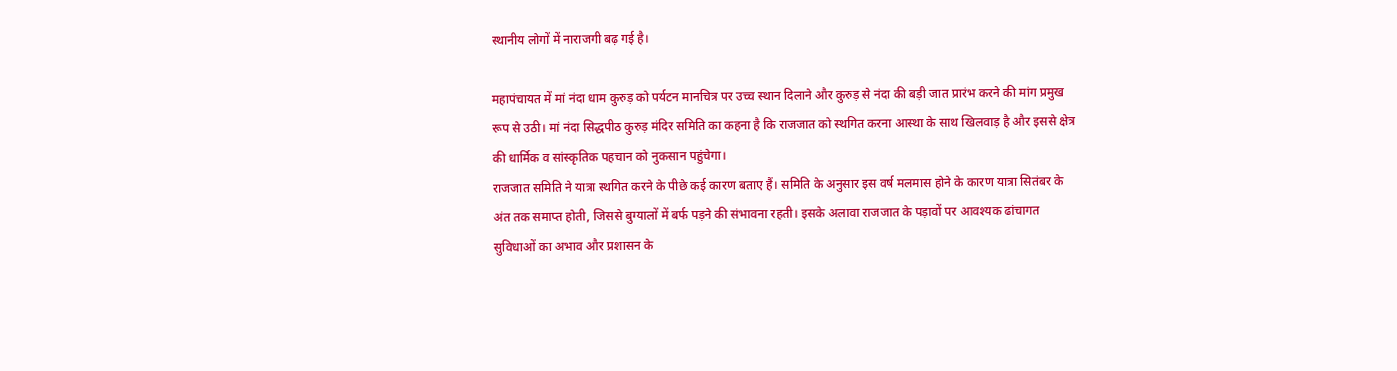स्थानीय लोगों में नाराजगी बढ़ गई है।

महापंचायत में मां नंदा धाम कुरुड़ को पर्यटन मानचित्र पर उच्च स्थान दिलाने और कुरुड़ से नंदा की बड़ी जात प्रारंभ करने की मांग प्रमुख रूप से उठी। मां नंदा सिद्धपीठ कुरुड़ मंदिर समिति का कहना है कि राजजात को स्थगित करना आस्था के साथ खिलवाड़ है और इससे क्षेत्र की धार्मिक व सांस्कृतिक पहचान को नुकसान पहुंचेगा।
राजजात समिति ने यात्रा स्थगित करने के पीछे कई कारण बताए हैं। समिति के अनुसार इस वर्ष मलमास होने के कारण यात्रा सितंबर के अंत तक समाप्त होती, जिससे बुग्यालों में बर्फ पड़ने की संभावना रहती। इसके अलावा राजजात के पड़ावों पर आवश्यक ढांचागत सुविधाओं का अभाव और प्रशासन के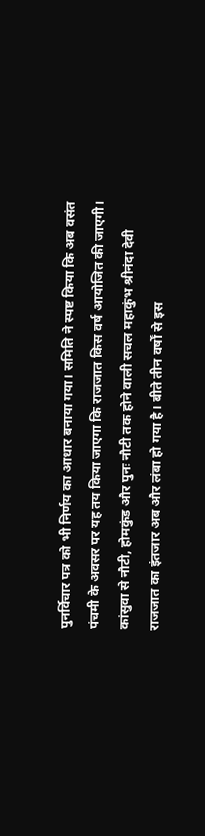पुनर्विचार पत्र को भी निर्णय का आधार बनाया गया। समिति ने स्पष्ट किया कि अब वसंत पंचमी के अवसर पर यह तय किया जाएगा कि राजजात किस वर्ष आयोजित की जाएगी।
कांसुवा से नौटी, होमकुंड और पुनः नौटी तक होने वाली सचल महाकुंभ श्रीनंदा देवी राजजात का इंतजार अब और लंबा हो गया है। बीते तीन वर्षों से इस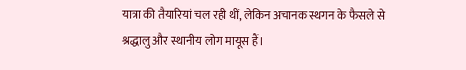यात्रा की तैयारियां चल रही थीं, लेकिन अचानक स्थगन के फैसले से श्रद्धालु और स्थानीय लोग मायूस हैं।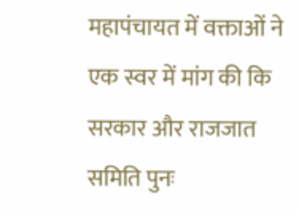महापंचायत में वक्ताओं ने एक स्वर में मांग की कि सरकार और राजजात समिति पुनः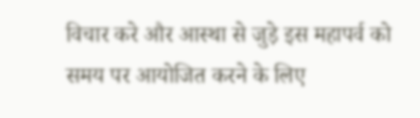विचार करे और आस्था से जुड़े इस महापर्व को समय पर आयोजित करने के लिए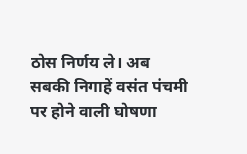ठोस निर्णय ले। अब सबकी निगाहें वसंत पंचमी पर होने वाली घोषणा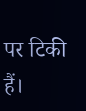पर टिकी हैं।